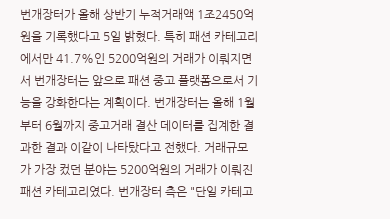번개장터가 올해 상반기 누적거래액 1조2450억원을 기록했다고 5일 밝혔다. 특히 패션 카테고리에서만 41.7%인 5200억원의 거래가 이뤄지면서 번개장터는 앞으로 패션 중고 플랫폼으로서 기능을 강화한다는 계획이다. 번개장터는 올해 1월부터 6월까지 중고거래 결산 데이터를 집계한 결과한 결과 이같이 나타탔다고 전했다. 거래규모가 가장 컸던 분야는 5200억원의 거래가 이뤄진 패션 카테고리였다. 번개장터 측은 "단일 카테고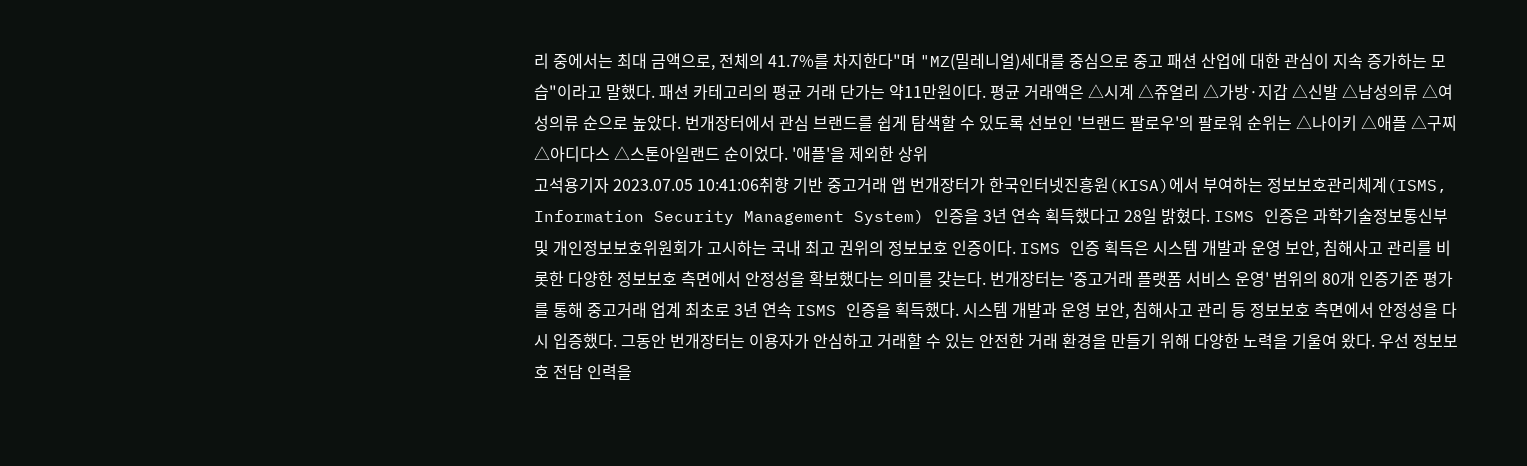리 중에서는 최대 금액으로, 전체의 41.7%를 차지한다"며 "MZ(밀레니얼)세대를 중심으로 중고 패션 산업에 대한 관심이 지속 증가하는 모습"이라고 말했다. 패션 카테고리의 평균 거래 단가는 약11만원이다. 평균 거래액은 △시계 △쥬얼리 △가방·지갑 △신발 △남성의류 △여성의류 순으로 높았다. 번개장터에서 관심 브랜드를 쉽게 탐색할 수 있도록 선보인 '브랜드 팔로우'의 팔로워 순위는 △나이키 △애플 △구찌 △아디다스 △스톤아일랜드 순이었다. '애플'을 제외한 상위
고석용기자 2023.07.05 10:41:06취향 기반 중고거래 앱 번개장터가 한국인터넷진흥원(KISA)에서 부여하는 정보보호관리체계(ISMS, Information Security Management System) 인증을 3년 연속 획득했다고 28일 밝혔다. ISMS 인증은 과학기술정보통신부 및 개인정보보호위원회가 고시하는 국내 최고 권위의 정보보호 인증이다. ISMS 인증 획득은 시스템 개발과 운영 보안, 침해사고 관리를 비롯한 다양한 정보보호 측면에서 안정성을 확보했다는 의미를 갖는다. 번개장터는 '중고거래 플랫폼 서비스 운영' 범위의 80개 인증기준 평가를 통해 중고거래 업계 최초로 3년 연속 ISMS 인증을 획득했다. 시스템 개발과 운영 보안, 침해사고 관리 등 정보보호 측면에서 안정성을 다시 입증했다. 그동안 번개장터는 이용자가 안심하고 거래할 수 있는 안전한 거래 환경을 만들기 위해 다양한 노력을 기울여 왔다. 우선 정보보호 전담 인력을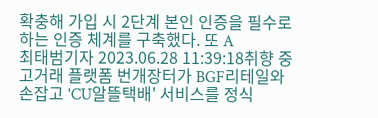확충해 가입 시 2단계 본인 인증을 필수로 하는 인증 체계를 구축했다. 또 A
최태범기자 2023.06.28 11:39:18취향 중고거래 플랫폼 번개장터가 BGF리테일와 손잡고 'CU알뜰택배' 서비스를 정식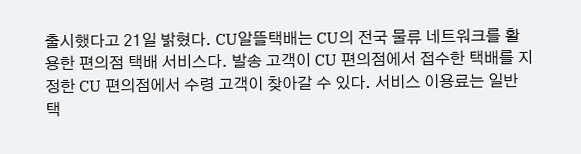출시했다고 21일 밝혔다. CU알뜰택배는 CU의 전국 물류 네트워크를 활용한 편의점 택배 서비스다. 발송 고객이 CU 편의점에서 접수한 택배를 지정한 CU 편의점에서 수령 고객이 찾아갈 수 있다. 서비스 이용료는 일반 택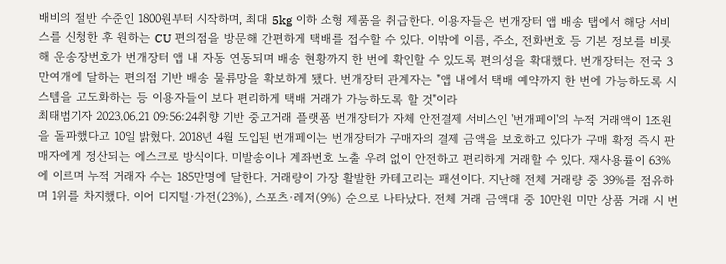배비의 절반 수준인 1800원부터 시작하며, 최대 5kg 이하 소형 제품을 취급한다. 이용자들은 번개장터 앱 배송 탭에서 해당 서비스를 신청한 후 원하는 CU 편의점을 방문해 간편하게 택배를 접수할 수 있다. 이밖에 이름, 주소, 전화번호 등 기본 정보를 비롯해 운송장번호가 번개장터 앱 내 자동 연동되며 배송 현황까지 한 번에 확인할 수 있도록 편의성을 확대했다. 번개장터는 전국 3만여개에 달하는 편의점 기반 배송 물류망을 확보하게 됐다. 번개장터 관계자는 "앱 내에서 택배 예약까지 한 번에 가능하도록 시스템을 고도화하는 등 이용자들이 보다 편리하게 택배 거래가 가능하도록 할 것"이라
최태범기자 2023.06.21 09:56:24취향 기반 중고거래 플랫폼 번개장터가 자체 안전결제 서비스인 '번개페이'의 누적 거래액이 1조원을 돌파했다고 10일 밝혔다. 2018년 4월 도입된 번개페이는 번개장터가 구매자의 결제 금액을 보호하고 있다가 구매 확정 즉시 판매자에게 정산되는 에스크로 방식이다. 미발송이나 계좌번호 노출 우려 없이 안전하고 편리하게 거래할 수 있다. 재사용률이 63%에 이르며 누적 거래자 수는 185만명에 달한다. 거래량이 가장 활발한 카테고리는 패션이다. 지난해 전체 거래량 중 39%를 점유하며 1위를 차지했다. 이어 디지털·가전(23%), 스포츠·레저(9%) 순으로 나타났다. 전체 거래 금액대 중 10만원 미만 상품 거래 시 번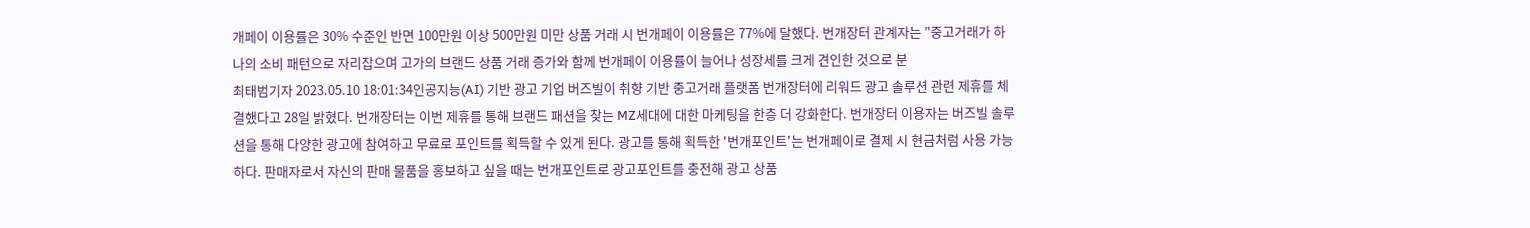개페이 이용률은 30% 수준인 반면 100만원 이상 500만원 미만 상품 거래 시 번개페이 이용률은 77%에 달했다. 번개장터 관계자는 "중고거래가 하나의 소비 패턴으로 자리잡으며 고가의 브랜드 상품 거래 증가와 함께 번개페이 이용률이 늘어나 성장세를 크게 견인한 것으로 분
최태범기자 2023.05.10 18:01:34인공지능(AI) 기반 광고 기업 버즈빌이 취향 기반 중고거래 플랫폼 번개장터에 리워드 광고 솔루션 관련 제휴를 체결했다고 28일 밝혔다. 번개장터는 이번 제휴를 통해 브랜드 패션을 찾는 MZ세대에 대한 마케팅을 한층 더 강화한다. 번개장터 이용자는 버즈빌 솔루션을 통해 다양한 광고에 참여하고 무료로 포인트를 획득할 수 있게 된다. 광고를 통해 획득한 '번개포인트'는 번개페이로 결제 시 현금처럼 사용 가능하다. 판매자로서 자신의 판매 물품을 홍보하고 싶을 때는 번개포인트로 광고포인트를 충전해 광고 상품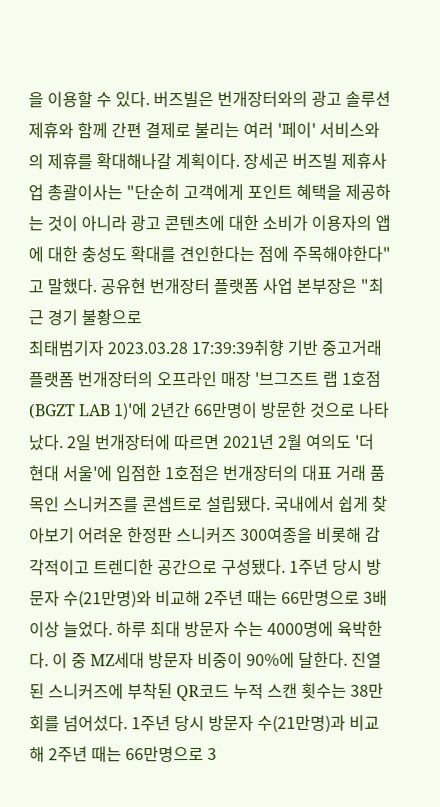을 이용할 수 있다. 버즈빌은 번개장터와의 광고 솔루션 제휴와 함께 간편 결제로 불리는 여러 '페이' 서비스와의 제휴를 확대해나갈 계획이다. 장세곤 버즈빌 제휴사업 총괄이사는 "단순히 고객에게 포인트 혜택을 제공하는 것이 아니라 광고 콘텐츠에 대한 소비가 이용자의 앱에 대한 충성도 확대를 견인한다는 점에 주목해야한다"고 말했다. 공유현 번개장터 플랫폼 사업 본부장은 "최근 경기 불황으로
최태범기자 2023.03.28 17:39:39취향 기반 중고거래 플랫폼 번개장터의 오프라인 매장 '브그즈트 랩 1호점(BGZT LAB 1)'에 2년간 66만명이 방문한 것으로 나타났다. 2일 번개장터에 따르면 2021년 2월 여의도 '더 현대 서울'에 입점한 1호점은 번개장터의 대표 거래 품목인 스니커즈를 콘셉트로 설립됐다. 국내에서 쉽게 찾아보기 어려운 한정판 스니커즈 300여종을 비롯해 감각적이고 트렌디한 공간으로 구성됐다. 1주년 당시 방문자 수(21만명)와 비교해 2주년 때는 66만명으로 3배 이상 늘었다. 하루 최대 방문자 수는 4000명에 육박한다. 이 중 MZ세대 방문자 비중이 90%에 달한다. 진열된 스니커즈에 부착된 QR코드 누적 스캔 횟수는 38만회를 넘어섰다. 1주년 당시 방문자 수(21만명)과 비교해 2주년 때는 66만명으로 3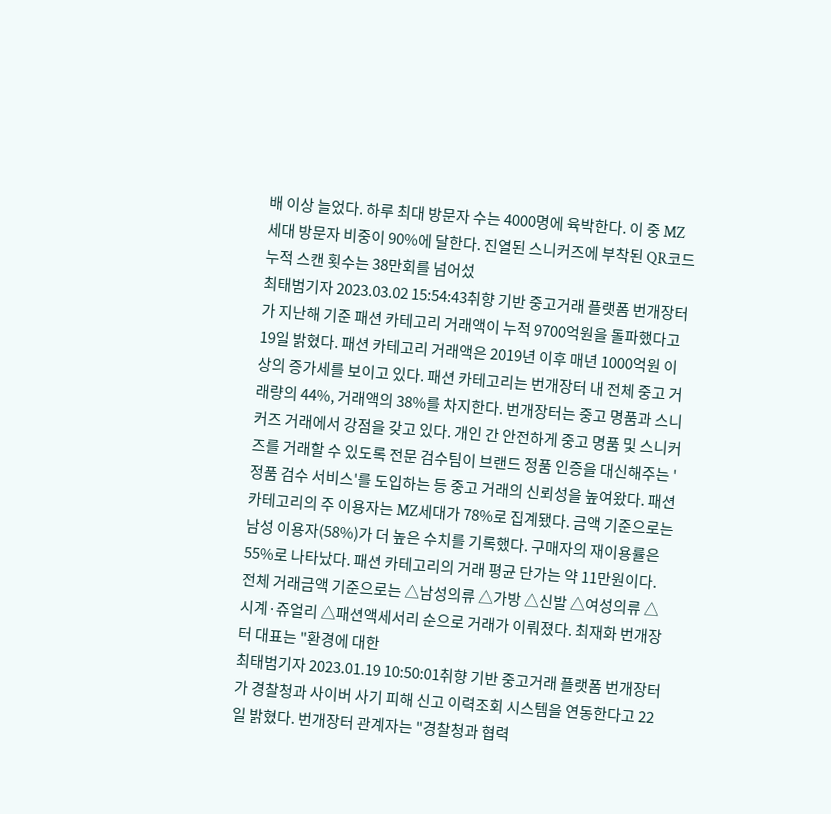배 이상 늘었다. 하루 최대 방문자 수는 4000명에 육박한다. 이 중 MZ세대 방문자 비중이 90%에 달한다. 진열된 스니커즈에 부착된 QR코드 누적 스캔 횟수는 38만회를 넘어섰
최태범기자 2023.03.02 15:54:43취향 기반 중고거래 플랫폼 번개장터가 지난해 기준 패션 카테고리 거래액이 누적 9700억원을 돌파했다고 19일 밝혔다. 패션 카테고리 거래액은 2019년 이후 매년 1000억원 이상의 증가세를 보이고 있다. 패션 카테고리는 번개장터 내 전체 중고 거래량의 44%, 거래액의 38%를 차지한다. 번개장터는 중고 명품과 스니커즈 거래에서 강점을 갖고 있다. 개인 간 안전하게 중고 명품 및 스니커즈를 거래할 수 있도록 전문 검수팀이 브랜드 정품 인증을 대신해주는 '정품 검수 서비스'를 도입하는 등 중고 거래의 신뢰성을 높여왔다. 패션 카테고리의 주 이용자는 MZ세대가 78%로 집계됐다. 금액 기준으로는 남성 이용자(58%)가 더 높은 수치를 기록했다. 구매자의 재이용률은 55%로 나타났다. 패션 카테고리의 거래 평균 단가는 약 11만원이다. 전체 거래금액 기준으로는 △남성의류 △가방 △신발 △여성의류 △시계·쥬얼리 △패션액세서리 순으로 거래가 이뤄졌다. 최재화 번개장터 대표는 "환경에 대한
최태범기자 2023.01.19 10:50:01취향 기반 중고거래 플랫폼 번개장터가 경찰청과 사이버 사기 피해 신고 이력조회 시스템을 연동한다고 22일 밝혔다. 번개장터 관계자는 "경찰청과 협력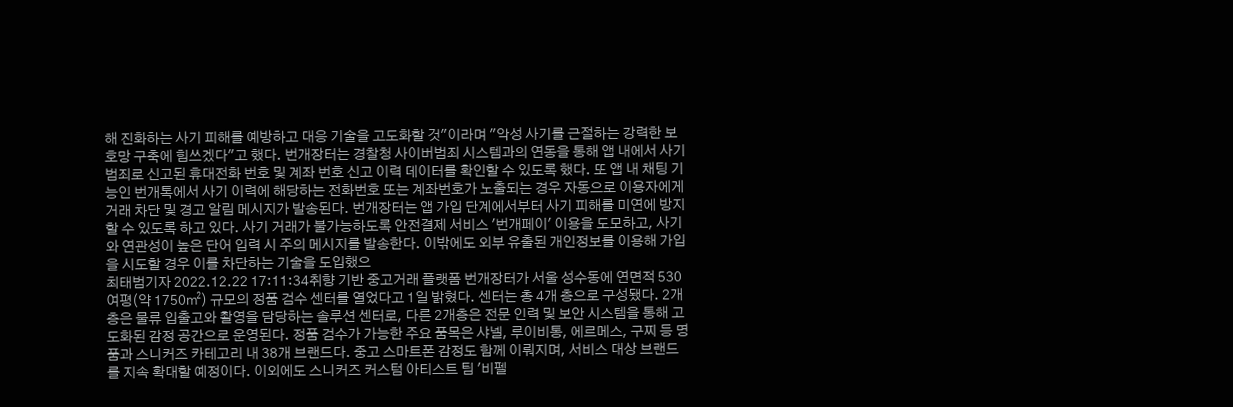해 진화하는 사기 피해를 예방하고 대응 기술을 고도화할 것"이라며 "악성 사기를 근절하는 강력한 보호망 구축에 힘쓰겠다"고 했다. 번개장터는 경찰청 사이버범죄 시스템과의 연동을 통해 앱 내에서 사기 범죄로 신고된 휴대전화 번호 및 계좌 번호 신고 이력 데이터를 확인할 수 있도록 했다. 또 앱 내 채팅 기능인 번개톡에서 사기 이력에 해당하는 전화번호 또는 계좌번호가 노출되는 경우 자동으로 이용자에게 거래 차단 및 경고 알림 메시지가 발송된다. 번개장터는 앱 가입 단계에서부터 사기 피해를 미연에 방지할 수 있도록 하고 있다. 사기 거래가 불가능하도록 안전결제 서비스 '번개페이' 이용을 도모하고, 사기와 연관성이 높은 단어 입력 시 주의 메시지를 발송한다. 이밖에도 외부 유출된 개인정보를 이용해 가입을 시도할 경우 이를 차단하는 기술을 도입했으
최태범기자 2022.12.22 17:11:34취향 기반 중고거래 플랫폼 번개장터가 서울 성수동에 연면적 530여평(약 1750㎡) 규모의 정품 검수 센터를 열었다고 1일 밝혔다. 센터는 총 4개 층으로 구성됐다. 2개층은 물류 입출고와 촬영을 담당하는 솔루션 센터로, 다른 2개층은 전문 인력 및 보안 시스템을 통해 고도화된 감정 공간으로 운영된다. 정품 검수가 가능한 주요 품목은 샤넬, 루이비통, 에르메스, 구찌 등 명품과 스니커즈 카테고리 내 38개 브랜드다. 중고 스마트폰 감정도 함께 이뤄지며, 서비스 대상 브랜드를 지속 확대할 예정이다. 이외에도 스니커즈 커스텀 아티스트 팀 '비펠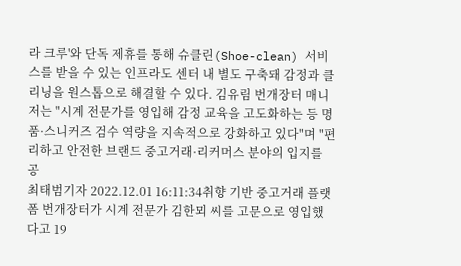라 크루'와 단독 제휴를 통해 슈클린(Shoe-clean) 서비스를 받을 수 있는 인프라도 센터 내 별도 구축돼 감정과 클리닝을 원스톱으로 해결할 수 있다. 김유림 번개장터 매니저는 "시계 전문가를 영입해 감정 교육을 고도화하는 등 명품·스니커즈 검수 역량을 지속적으로 강화하고 있다"며 "편리하고 안전한 브랜드 중고거래·리커머스 분야의 입지를 공
최태범기자 2022.12.01 16:11:34취향 기반 중고거래 플랫폼 번개장터가 시계 전문가 김한뫼 씨를 고문으로 영입했다고 19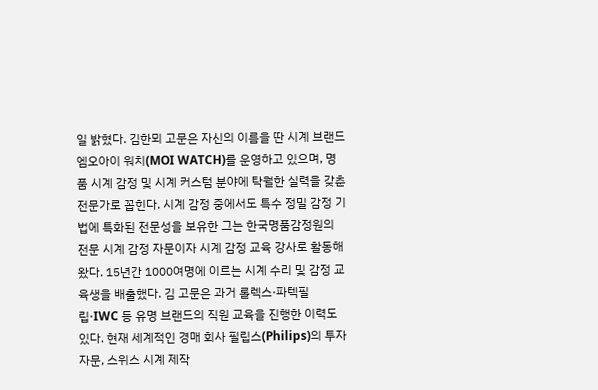일 밝혔다. 김한뫼 고문은 자신의 이름을 딴 시계 브랜드 엠오아이 워치(MOI WATCH)를 운영하고 있으며, 명품 시계 감정 및 시계 커스텀 분야에 탁월한 실력을 갖춘 전문가로 꼽힌다. 시계 감정 중에서도 특수 정밀 감정 기법에 특화된 전문성을 보유한 그는 한국명품감정원의 전문 시계 감정 자문이자 시계 감정 교육 강사로 활동해왔다. 15년간 1000여명에 이르는 시계 수리 및 감정 교육생을 배출했다. 김 고문은 과거 롤렉스·파텍필립·IWC 등 유명 브랜드의 직원 교육을 진행한 이력도 있다. 현재 세계적인 경매 회사 필립스(Philips)의 투자 자문, 스위스 시계 제작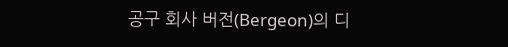공구 회사 버전(Bergeon)의 디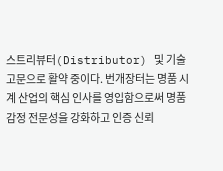스트리뷰터(Distributor) 및 기술 고문으로 활약 중이다. 번개장터는 명품 시계 산업의 핵심 인사를 영입함으로써 명품 감정 전문성을 강화하고 인증 신뢰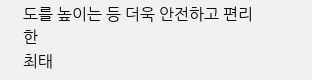도를 높이는 등 더욱 안전하고 편리한
최태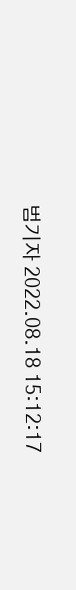범기자 2022.08.18 15:12:17